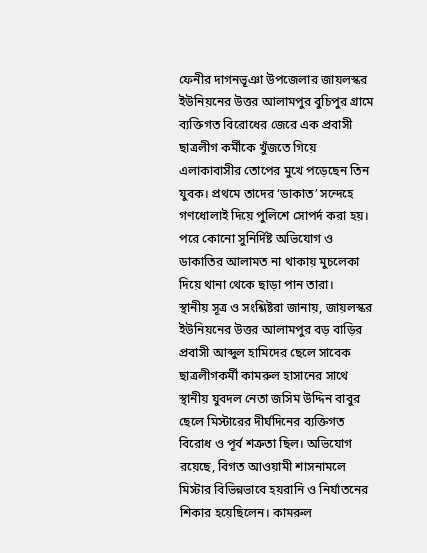ফেনীর দাগনভূঞা উপজেলার জায়লস্কর ইউনিয়নের উত্তর আলামপুর বুচিপুর গ্রামে ব্যক্তিগত বিরোধের জেরে এক প্রবাসী ছাত্রলীগ কর্মীকে খুঁজতে গিয়ে এলাকাবাসীর তোপের মুখে পড়েছেন তিন যুবক। প্রথমে তাদের ‘ডাকাত’ সন্দেহে গণধোলাই দিয়ে পুলিশে সোপর্দ করা হয়। পরে কোনো সুনির্দিষ্ট অভিযোগ ও ডাকাতির আলামত না থাকায় মুচলেকা দিয়ে থানা থেকে ছাড়া পান তারা।
স্থানীয় সূত্র ও সংশ্লিষ্টরা জানায়, জায়লস্কর ইউনিয়নের উত্তর আলামপুর বড় বাড়ির প্রবাসী আব্দুল হামিদের ছেলে সাবেক ছাত্রলীগকর্মী কামরুল হাসানের সাথে স্থানীয় যুবদল নেতা জসিম উদ্দিন বাবুর ছেলে মিস্টারের দীর্ঘদিনের ব্যক্তিগত বিরোধ ও পূর্ব শত্রুতা ছিল। অভিযোগ রয়েছে, বিগত আওয়ামী শাসনামলে মিস্টার বিভিন্নভাবে হয়রানি ও নির্যাতনের শিকার হয়েছিলেন। কামরুল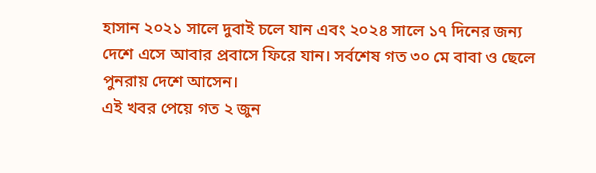হাসান ২০২১ সালে দুবাই চলে যান এবং ২০২৪ সালে ১৭ দিনের জন্য দেশে এসে আবার প্রবাসে ফিরে যান। সর্বশেষ গত ৩০ মে বাবা ও ছেলে পুনরায় দেশে আসেন।
এই খবর পেয়ে গত ২ জুন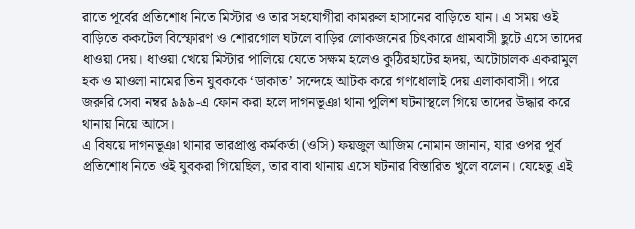রাতে পূর্বের প্রতিশোধ নিতে মিস্টার ও তার সহযোগীরা কামরুল হাসানের বাড়িতে যান। এ সময় ওই বাড়িতে ককটেল বিস্ফোরণ ও শোরগোল ঘটলে বাড়ির লোকজনের চিৎকারে গ্রামবাসী ছুটে এসে তাদের ধাওয়া দেয়। ধাওয়া খেয়ে মিস্টার পালিয়ে যেতে সক্ষম হলেও কুঠিরহাটের হৃদয়, অটোচালক একরামুল হক ও মাওলা নামের তিন যুবককে ‘ডাকাত’ সন্দেহে আটক করে গণধোলাই দেয় এলাকাবাসী। পরে জরুরি সেবা নম্বর ৯৯৯-এ ফোন করা হলে দাগনভূঞা থানা পুলিশ ঘটনাস্থলে গিয়ে তাদের উদ্ধার করে থানায় নিয়ে আসে।
এ বিষয়ে দাগনভূঞা থানার ভারপ্রাপ্ত কর্মকর্তা (ওসি) ফয়জুল আজিম নোমান জানান, যার ওপর পূর্ব প্রতিশোধ নিতে ওই যুবকরা গিয়েছিল, তার বাবা থানায় এসে ঘটনার বিস্তারিত খুলে বলেন। যেহেতু এই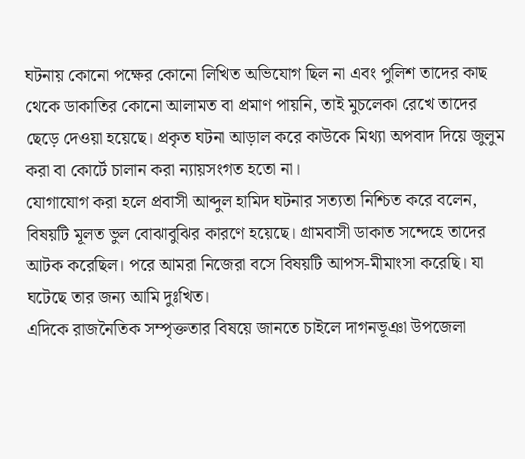ঘটনায় কোনো পক্ষের কোনো লিখিত অভিযোগ ছিল না এবং পুলিশ তাদের কাছ থেকে ডাকাতির কোনো আলামত বা প্রমাণ পায়নি, তাই মুচলেকা রেখে তাদের ছেড়ে দেওয়া হয়েছে। প্রকৃত ঘটনা আড়াল করে কাউকে মিথ্যা অপবাদ দিয়ে জুলুম করা বা কোর্টে চালান করা ন্যায়সংগত হতো না।
যোগাযোগ করা হলে প্রবাসী আব্দুল হামিদ ঘটনার সত্যতা নিশ্চিত করে বলেন, বিষয়টি মূলত ভুল বোঝাবুঝির কারণে হয়েছে। গ্রামবাসী ডাকাত সন্দেহে তাদের আটক করেছিল। পরে আমরা নিজেরা বসে বিষয়টি আপস-মীমাংসা করেছি। যা ঘটেছে তার জন্য আমি দুঃখিত।
এদিকে রাজনৈতিক সম্পৃক্ততার বিষয়ে জানতে চাইলে দাগনভূঞা উপজেলা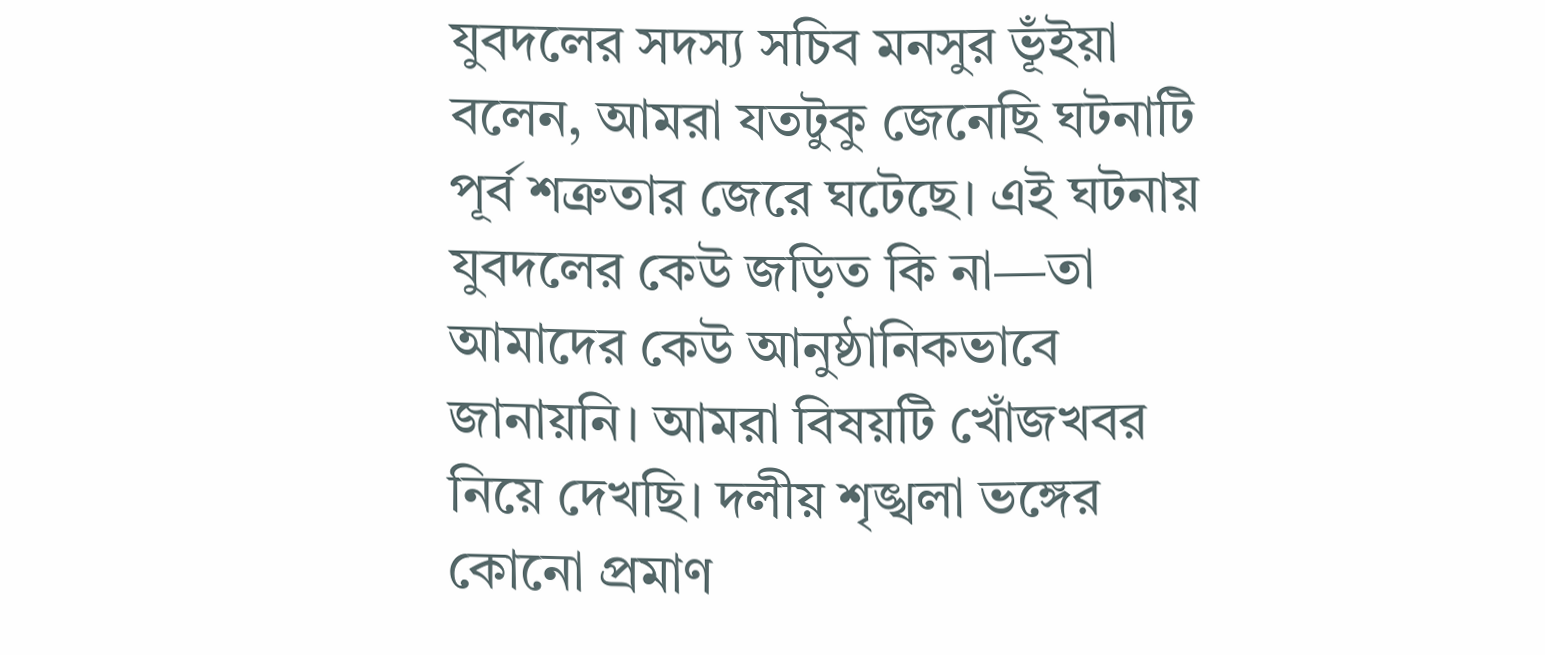যুবদলের সদস্য সচিব মনসুর ভূঁইয়া বলেন, আমরা যতটুকু জেনেছি ঘটনাটি পূর্ব শত্রুতার জেরে ঘটেছে। এই ঘটনায় যুবদলের কেউ জড়িত কি না—তা আমাদের কেউ আনুষ্ঠানিকভাবে জানায়নি। আমরা বিষয়টি খোঁজখবর নিয়ে দেখছি। দলীয় শৃঙ্খলা ভঙ্গের কোনো প্রমাণ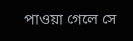পাওয়া গেলে সে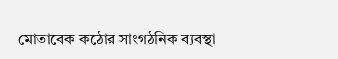মোতাবেক কঠোর সাংগঠনিক ব্যবস্থা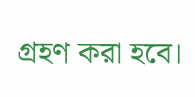গ্রহণ করা হবে।